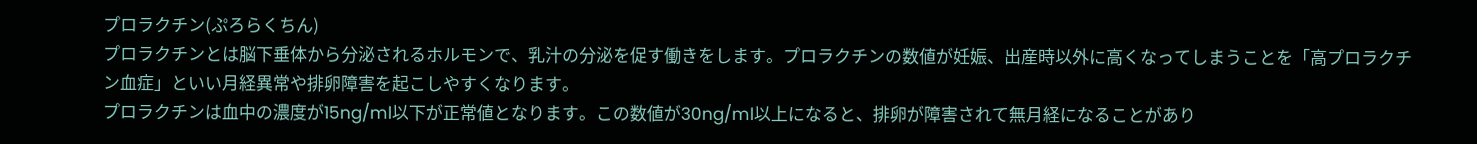プロラクチン(ぷろらくちん)
プロラクチンとは脳下垂体から分泌されるホルモンで、乳汁の分泌を促す働きをします。プロラクチンの数値が妊娠、出産時以外に高くなってしまうことを「高プロラクチン血症」といい月経異常や排卵障害を起こしやすくなります。
プロラクチンは血中の濃度が15ng/ml以下が正常値となります。この数値が30ng/ml以上になると、排卵が障害されて無月経になることがあり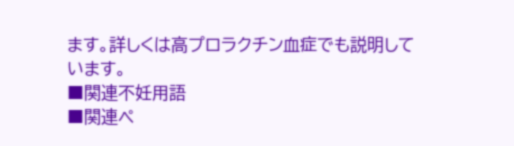ます。詳しくは高プロラクチン血症でも説明しています。
■関連不妊用語
■関連ペ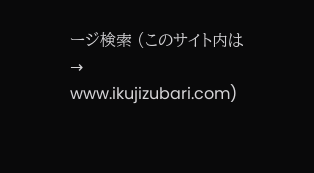ージ検索 (このサイト内は→ www.ikujizubari.com)